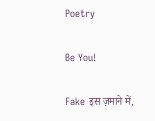Poetry

Be You!

Fake इस ज़माने में,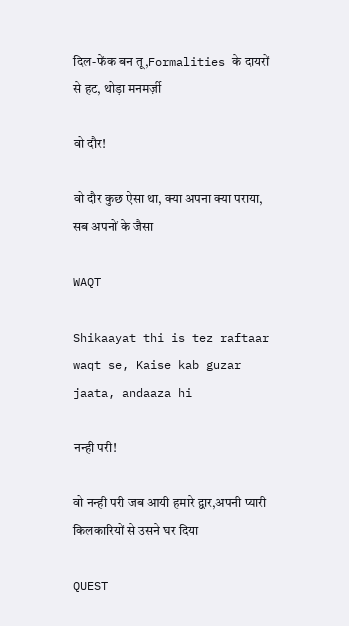दिल-फेंक बन तू,Formalities के दायरों से हट, थोड़ा मनमर्ज़ी

वो दौर!

वो दौर कुछ ऐसा था, क्या अपना क्या पराया, सब अपनों के जैसा

WAQT

Shikaayat thi is tez raftaar waqt se, Kaise kab guzar jaata, andaaza hi

नन्ही परी!

वो नन्ही परी जब आयी हमारे द्वार,अपनी प्यारी किलकारियों से उसने घर दिया

QUEST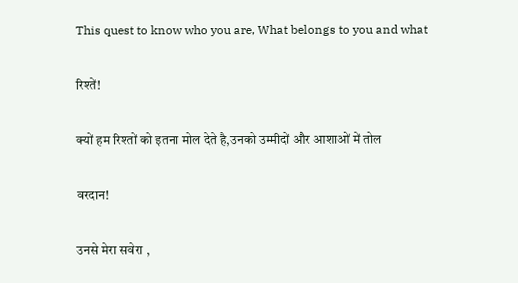This quest to know who you are, What belongs to you and what

रिश्तें!

क्यों हम रिश्तों को इतना मोल देते है,उनको उम्मीदों और आशाओं में तोल

वरदान!

उनसे मेरा सवेरा ,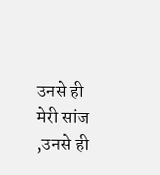उनसे ही मेरी सांज ,उनसे ही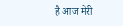है आज मेरी